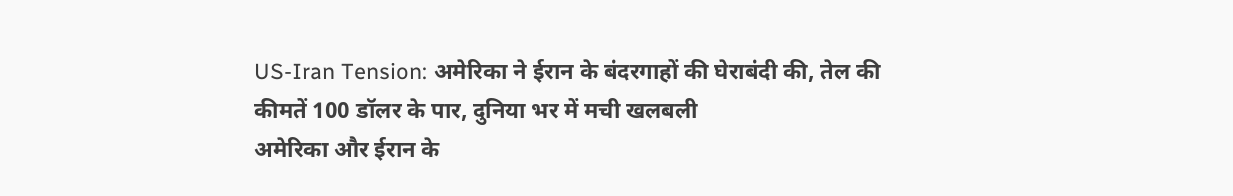US-Iran Tension: अमेरिका ने ईरान के बंदरगाहों की घेराबंदी की, तेल की कीमतें 100 डॉलर के पार, दुनिया भर में मची खलबली
अमेरिका और ईरान के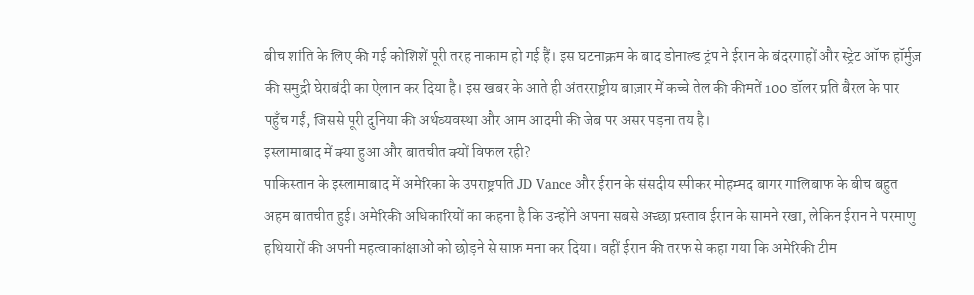बीच शांति के लिए की गई कोशिशें पूरी तरह नाकाम हो गई हैं। इस घटनाक्रम के बाद डोनाल्ड ट्रंप ने ईरान के बंदरगाहों और स्ट्रेट ऑफ हॉर्मुज़ की समुद्री घेराबंदी का ऐलान कर दिया है। इस खबर के आते ही अंतरराष्ट्रीय बाज़ार में कच्चे तेल की कीमतें 100 डॉलर प्रति बैरल के पार पहुँच गईं, जिससे पूरी दुनिया की अर्थव्यवस्था और आम आदमी की जेब पर असर पड़ना तय है।
इस्लामाबाद में क्या हुआ और बातचीत क्यों विफल रही?
पाकिस्तान के इस्लामाबाद में अमेरिका के उपराष्ट्रपति JD Vance और ईरान के संसदीय स्पीकर मोहम्मद बागर गालिबाफ के बीच बहुत अहम बातचीत हुई। अमेरिकी अधिकारियों का कहना है कि उन्होंने अपना सबसे अच्छा प्रस्ताव ईरान के सामने रखा, लेकिन ईरान ने परमाणु हथियारों की अपनी महत्वाकांक्षाओं को छोड़ने से साफ़ मना कर दिया। वहीं ईरान की तरफ से कहा गया कि अमेरिकी टीम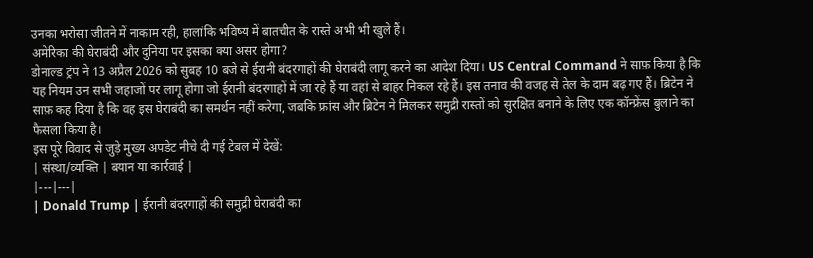उनका भरोसा जीतने में नाकाम रही, हालांकि भविष्य में बातचीत के रास्ते अभी भी खुले हैं।
अमेरिका की घेराबंदी और दुनिया पर इसका क्या असर होगा?
डोनाल्ड ट्रंप ने 13 अप्रैल 2026 को सुबह 10 बजे से ईरानी बंदरगाहों की घेराबंदी लागू करने का आदेश दिया। US Central Command ने साफ़ किया है कि यह नियम उन सभी जहाजों पर लागू होगा जो ईरानी बंदरगाहों में जा रहे हैं या वहां से बाहर निकल रहे हैं। इस तनाव की वजह से तेल के दाम बढ़ गए हैं। ब्रिटेन ने साफ़ कह दिया है कि वह इस घेराबंदी का समर्थन नहीं करेगा, जबकि फ्रांस और ब्रिटेन ने मिलकर समुद्री रास्तों को सुरक्षित बनाने के लिए एक कॉन्फ्रेंस बुलाने का फैसला किया है।
इस पूरे विवाद से जुड़े मुख्य अपडेट नीचे दी गई टेबल में देखें:
| संस्था/व्यक्ति | बयान या कार्रवाई |
|---|---|
| Donald Trump | ईरानी बंदरगाहों की समुद्री घेराबंदी का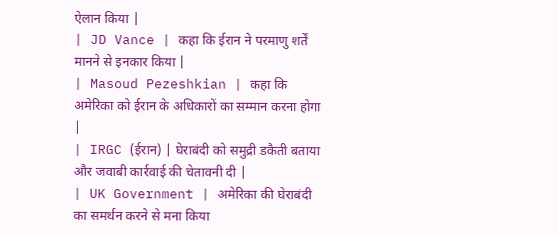ऐलान किया |
| JD Vance | कहा कि ईरान ने परमाणु शर्तें मानने से इनकार किया |
| Masoud Pezeshkian | कहा कि अमेरिका को ईरान के अधिकारों का सम्मान करना होगा |
| IRGC (ईरान) | घेराबंदी को समुद्री डकैती बताया और जवाबी कार्रवाई की चेतावनी दी |
| UK Government | अमेरिका की घेराबंदी का समर्थन करने से मना किया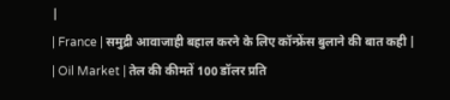|
| France | समुद्री आवाजाही बहाल करने के लिए कॉन्फ्रेंस बुलाने की बात कही |
| Oil Market | तेल की कीमतें 100 डॉलर प्रति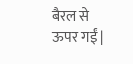बैरल से ऊपर गईं |